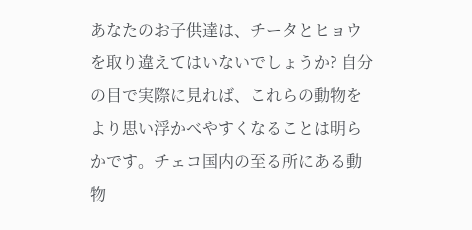あなたのお子供達は、チータとヒョウを取り違えてはいないでしょうか? 自分の目で実際に見れば、これらの動物をより思い浮かべやすくなることは明らかです。チェコ国内の至る所にある動物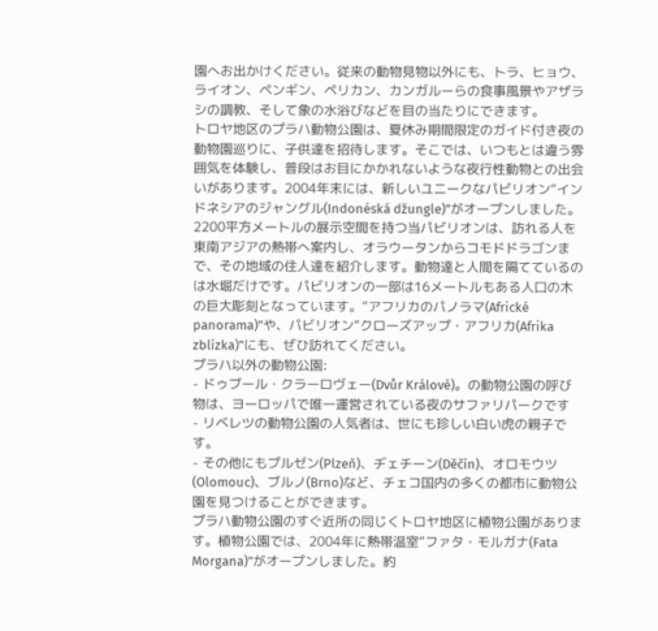園へお出かけください。従来の動物見物以外にも、トラ、ヒョウ、ライオン、ペンギン、ペリカン、カンガルーらの食事風景やアザラシの調教、そして象の水浴びなどを目の当たりにできます。
トロヤ地区のプラハ動物公園は、夏休み期間限定のガイド付き夜の動物園巡りに、子供達を招待します。そこでは、いつもとは違う雰囲気を体験し、普段はお目にかかれないような夜行性動物との出会いがあります。2004年末には、新しいユニークなパビリオン“インドネシアのジャングル(Indonéská džungle)”がオープンしました。2200平方メートルの展示空間を持つ当パビリオンは、訪れる人を東南アジアの熱帯へ案内し、オラウータンからコモドドラゴンまで、その地域の住人達を紹介します。動物達と人間を隔てているのは水堀だけです。パビリオンの一部は16メートルもある人口の木の巨大彫刻となっています。“アフリカのパノラマ(Africké panorama)”や、パビリオン“クローズアップ・アフリカ(Afrika zblízka)”にも、ぜひ訪れてください。
プラハ以外の動物公園:
- ドゥブール・クラーロヴェー(Dvůr Králové)。の動物公園の呼び物は、ヨーロッパで唯一運営されている夜のサファリパークです
- リベレツの動物公園の人気者は、世にも珍しい白い虎の親子です。
- その他にもプルゼン(Plzeň)、ヂェチーン(Děčín)、オロモウツ(Olomouc)、ブルノ(Brno)など、チェコ国内の多くの都市に動物公園を見つけることができます。
プラハ動物公園のすぐ近所の同じくトロヤ地区に植物公園があります。植物公園では、2004年に熱帯温室“ファタ・モルガナ(Fata Morgana)”がオープンしました。約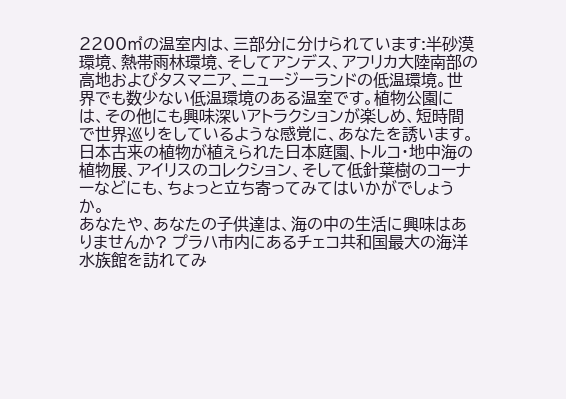2200㎡の温室内は、三部分に分けられています:半砂漠環境、熱帯雨林環境、そしてアンデス、アフリカ大陸南部の高地およびタスマニア、ニュージーランドの低温環境。世界でも数少ない低温環境のある温室です。植物公園には、その他にも興味深いアトラクションが楽しめ、短時間で世界巡りをしているような感覚に、あなたを誘います。日本古来の植物が植えられた日本庭園、トルコ・地中海の植物展、アイリスのコレクション、そして低針葉樹のコーナーなどにも、ちょっと立ち寄ってみてはいかがでしょうか。
あなたや、あなたの子供達は、海の中の生活に興味はありませんか? プラハ市内にあるチェコ共和国最大の海洋水族館を訪れてみ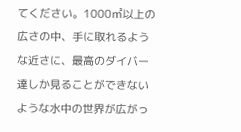てください。1000㎡以上の広さの中、手に取れるような近さに、最高のダイバー達しか見ることができないような水中の世界が広がっ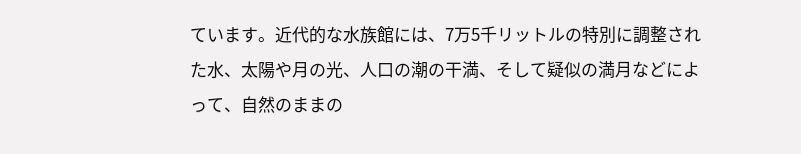ています。近代的な水族館には、7万5千リットルの特別に調整された水、太陽や月の光、人口の潮の干満、そして疑似の満月などによって、自然のままの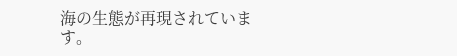海の生態が再現されています。